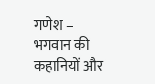गणेश – भगवान की कहानियों और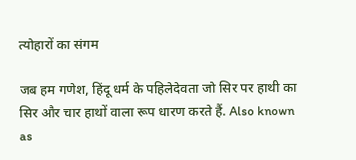त्योहारों का संगम

जब हम गणेश, हिंदू धर्म के पहिलेदेवता जो सिर पर हाथी का सिर और चार हाथों वाला रूप धारण करते हैं. Also known as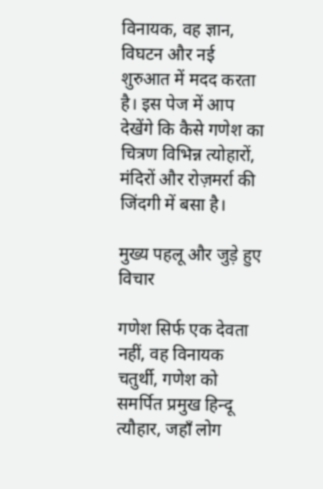विनायक, वह ज्ञान, विघटन और नई शुरुआत में मदद करता है। इस पेज में आप देखेंगे कि कैसे गणेश का चित्रण विभिन्न त्योहारों, मंदिरों और रोज़मर्रा की जिंदगी में बसा है।

मुख्य पहलू और जुड़े हुए विचार

गणेश सिर्फ एक देवता नहीं, वह विनायक चतुर्थी, गणेश को समर्पित प्रमुख हिन्दू त्यौहार, जहाँ लोग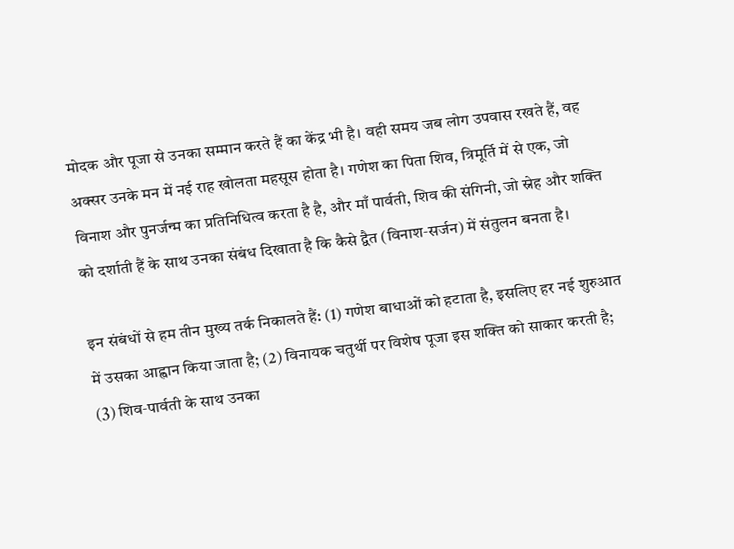मोदक और पूजा से उनका सम्मान करते हैं का केंद्र भी है। वही समय जब लोग उपवास रखते हैं, वह अक्सर उनके मन में नई राह खोलता महसूस होता है। गणेश का पिता शिव, त्रिमूर्ति में से एक, जो विनाश और पुनर्जन्म का प्रतिनिधित्व करता है है, और माँ पार्वती, शिव की संगिनी, जो स्नेह और शक्ति को दर्शाती हैं के साथ उनका संबंध दिखाता है कि कैसे द्वैत (विनाश‑सर्जन) में संतुलन बनता है।

इन संबंधों से हम तीन मुख्य तर्क निकालते हैं: (1) गणेश बाधाओं को हटाता है, इसलिए हर नई शुरुआत में उसका आह्वान किया जाता है; (2) विनायक चतुर्थी पर विशेष पूजा इस शक्ति को साकार करती है; (3) शिव‑पार्वती के साथ उनका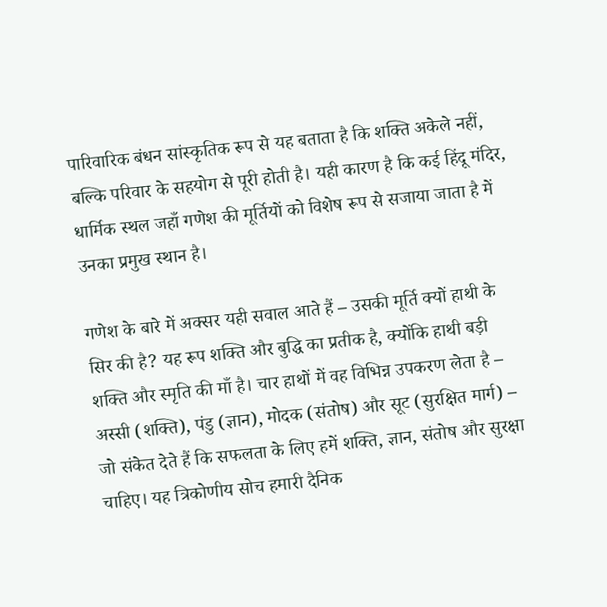पारिवारिक बंधन सांस्कृतिक रूप से यह बताता है कि शक्ति अकेले नहीं, बल्कि परिवार के सहयोग से पूरी होती है। यही कारण है कि कई हिंदू मंदिर, धार्मिक स्थल जहाँ गणेश की मूर्तियों को विशेष रूप से सजाया जाता है में उनका प्रमुख स्थान है।

गणेश के बारे में अक्सर यही सवाल आते हैं – उसकी मूर्ति क्यों हाथी के सिर की है? यह रूप शक्ति और बुद्धि का प्रतीक है, क्योंकि हाथी बड़ी शक्ति और स्मृति की माँ है। चार हाथों में वह विभिन्न उपकरण लेता है – अस्सी (शक्ति), पंडु (ज्ञान), मोदक (संतोष) और सूट (सुरक्षित मार्ग) – जो संकेत देते हैं कि सफलता के लिए हमें शक्ति, ज्ञान, संतोष और सुरक्षा चाहिए। यह त्रिकोणीय सोच हमारी दैनिक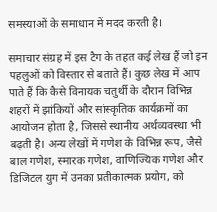समस्याओं के समाधान में मदद करती है।

समाचार संग्रह में इस टैग के तहत कई लेख हैं जो इन पहलुओं को विस्तार से बताते हैं। कुछ लेख में आप पाते हैं कि कैसे विनायक चतुर्थी के दौरान विभिन्न शहरों में झांकियों और सांस्कृतिक कार्यक्रमों का आयोजन होता है, जिससे स्थानीय अर्थव्यवस्था भी बढ़ती है। अन्य लेखों में गणेश के विभिन्न रूप, जैसे बाल गणेश, स्मारक गणेश, वाणिज्यिक गणेश और डिजिटल युग में उनका प्रतीकात्मक प्रयोग, को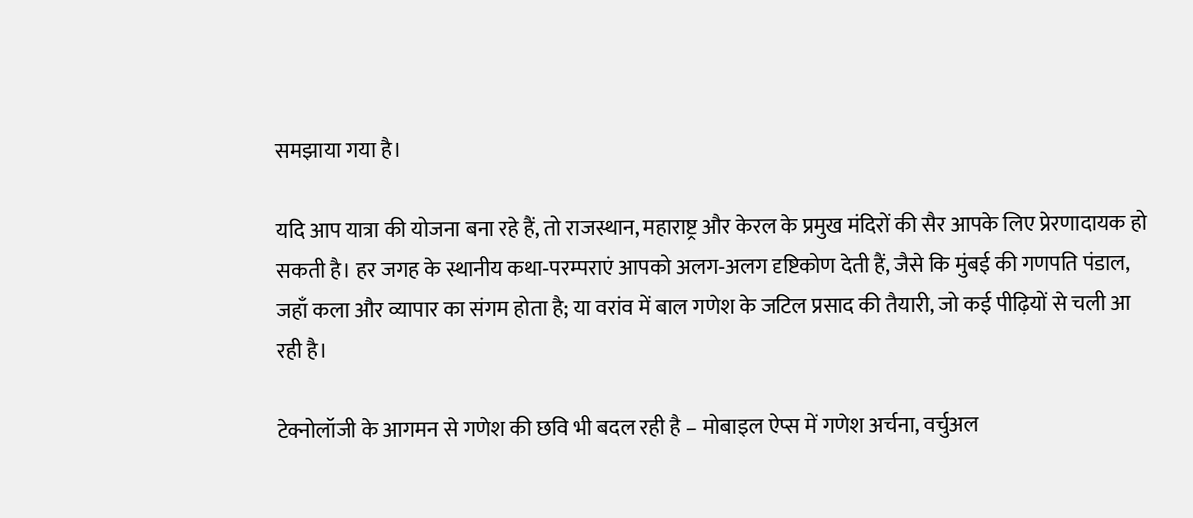समझाया गया है।

यदि आप यात्रा की योजना बना रहे हैं, तो राजस्थान, महाराष्ट्र और केरल के प्रमुख मंदिरों की सैर आपके लिए प्रेरणादायक हो सकती है। हर जगह के स्थानीय कथा‑परम्पराएं आपको अलग‑अलग दृष्टिकोण देती हैं, जैसे कि मुंबई की गणपति पंडाल, जहाँ कला और व्यापार का संगम होता है; या वरांव में बाल गणेश के जटिल प्रसाद की तैयारी, जो कई पीढ़ियों से चली आ रही है।

टेक्नोलॉजी के आगमन से गणेश की छवि भी बदल रही है – मोबाइल ऐप्स में गणेश अर्चना, वर्चुअल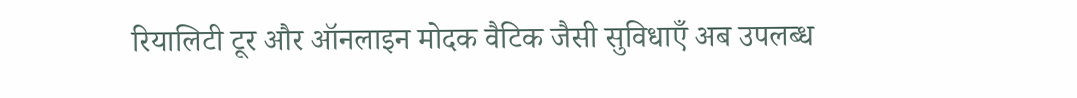रियालिटी टूर और ऑनलाइन मोदक वैटिक जैसी सुविधाएँ अब उपलब्ध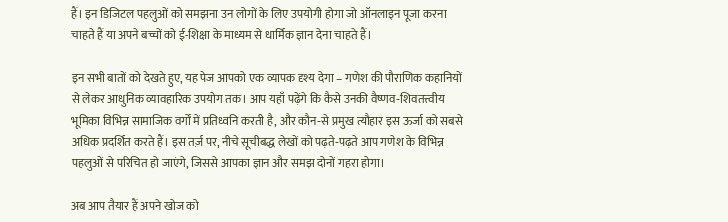हैं। इन डिजिटल पहलुओं को समझना उन लोगों के लिए उपयोगी होगा जो ऑनलाइन पूजा करना चाहते हैं या अपने बच्चों को ई-शिक्षा के माध्यम से धार्मिक ज्ञान देना चाहते हैं।

इन सभी बातों को देखते हुए, यह पेज आपको एक व्यापक दृश्य देगा – गणेश की पौराणिक कहानियों से लेकर आधुनिक व्यावहारिक उपयोग तक। आप यहाँ पढ़ेंगे कि कैसे उनकी वैष्णव‑शिवतत्त्वीय भूमिका विभिन्न सामाजिक वर्गों में प्रतिध्वनि करती है, और कौन‑से प्रमुख त्यौहार इस ऊर्जा को सबसे अधिक प्रदर्शित करते हैं। इस तर्ज़ पर, नीचे सूचीबद्ध लेखों को पढ़ते‑पढ़ते आप गणेश के विभिन्न पहलुओं से परिचित हो जाएंगे, जिससे आपका ज्ञान और समझ दोनों गहरा होगा।

अब आप तैयार हैं अपने खोज को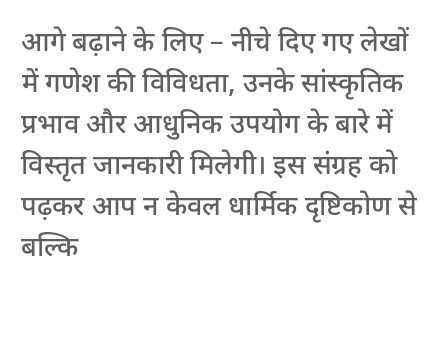आगे बढ़ाने के लिए – नीचे दिए गए लेखों में गणेश की विविधता, उनके सांस्कृतिक प्रभाव और आधुनिक उपयोग के बारे में विस्तृत जानकारी मिलेगी। इस संग्रह को पढ़कर आप न केवल धार्मिक दृष्टिकोण से बल्कि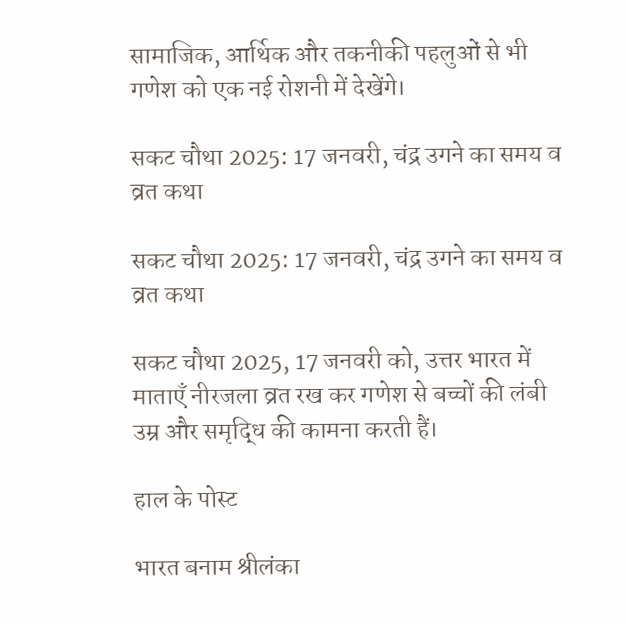सामाजिक, आर्थिक और तकनीकी पहलुओं से भी गणेश को एक नई रोशनी में देखेंगे।

सकट चौथा 2025: 17 जनवरी, चंद्र उगने का समय व व्रत कथा

सकट चौथा 2025: 17 जनवरी, चंद्र उगने का समय व व्रत कथा

सकट चौथा 2025, 17 जनवरी को, उत्तर भारत में माताएँ नीरजला व्रत रख कर गणेश से बच्चों की लंबी उम्र और समृद्धि की कामना करती हैं।

हाल के पोस्ट

भारत बनाम श्रीलंका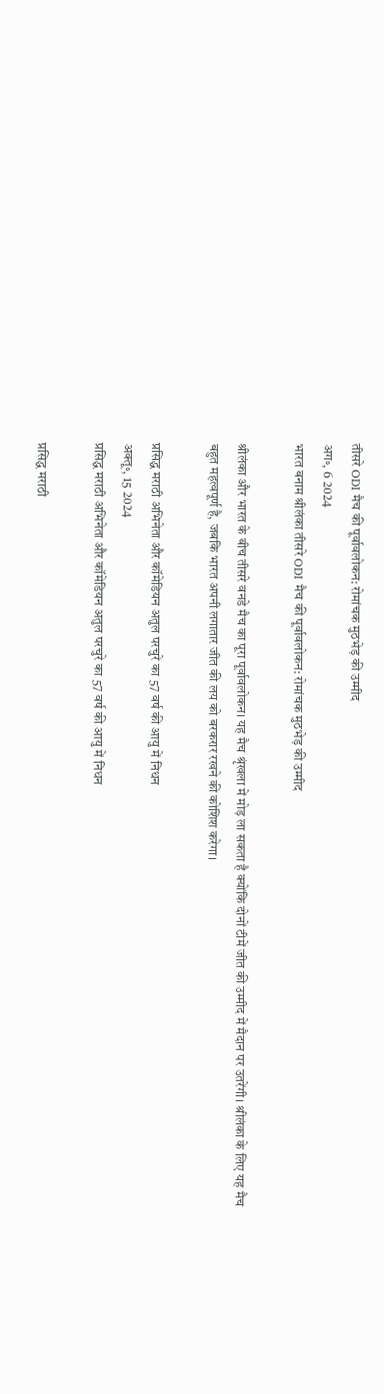तीसरे ODI मैच की पूर्वावलोकन: रोमांचक मुठभेड़ की उम्मीद
अग॰, 6 2024
भारत बनाम श्रीलंका तीसरे ODI मैच की पूर्वावलोकन: रोमांचक मुठभेड़ की उम्मीद

श्रीलंका और भारत के बीच तीसरे वनडे मैच का पूरा पूर्वावलोकन। यह मैच श्रृंखला में मोड़ ला सकता है क्योंकि दोनों टीमें जीत की उम्मीद में मैदान पर उतरेंगी। श्रीलंका के लिए यह मैच बहुत महत्वपूर्ण है, जबकि भारत अपनी लगातार जीत की लय को बरकरार रखने की कोशिश करेगा।

प्रसिद्ध मराठी अभिनेता और कॉमेडियन अतुल परचुरे का 57 वर्ष की आयु में निधन
अक्तू॰, 15 2024
प्रसिद्ध मराठी अभिनेता और कॉमेडियन अतुल परचुरे का 57 वर्ष की आयु में निधन

प्रसिद्ध मराठी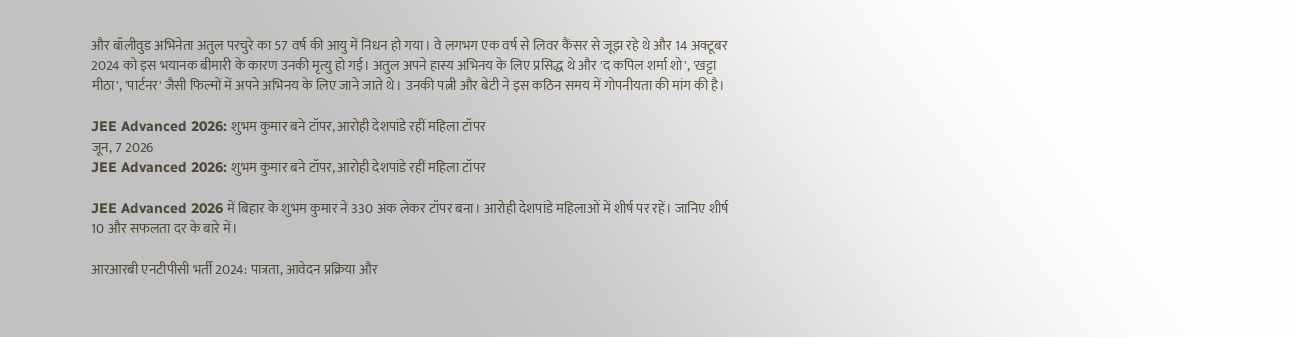और बॉलीवुड अभिनेता अतुल परचुरे का 57 वर्ष की आयु में निधन हो गया। वे लगभग एक वर्ष से लिवर कैंसर से जूझ रहे थे और 14 अक्टूबर 2024 को इस भयानक बीमारी के कारण उनकी मृत्यु हो गई। अतुल अपने हास्य अभिनय के लिए प्रसिद्ध थे और 'द कपिल शर्मा शो', 'खट्टा मीठा', 'पार्टनर' जैसी फिल्मों में अपने अभिनय के लिए जाने जाते थे। उनकी पत्नी और बेटी ने इस कठिन समय में गोपनीयता की मांग की है।

JEE Advanced 2026: शुभम कुमार बने टॉपर, आरोही देशपांडे रहीं महिला टॉपर
जून, 7 2026
JEE Advanced 2026: शुभम कुमार बने टॉपर, आरोही देशपांडे रहीं महिला टॉपर

JEE Advanced 2026 में बिहार के शुभम कुमार ने 330 अंक लेकर टॉपर बना। आरोही देशपांडे महिलाओं में शीर्ष पर रहें। जानिए शीर्ष 10 और सफलता दर के बारे में।

आरआरबी एनटीपीसी भर्ती 2024: पात्रता, आवेदन प्रक्रिया और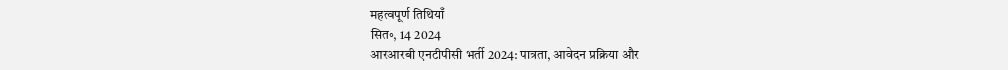महत्वपूर्ण तिथियाँ
सित॰, 14 2024
आरआरबी एनटीपीसी भर्ती 2024: पात्रता, आवेदन प्रक्रिया और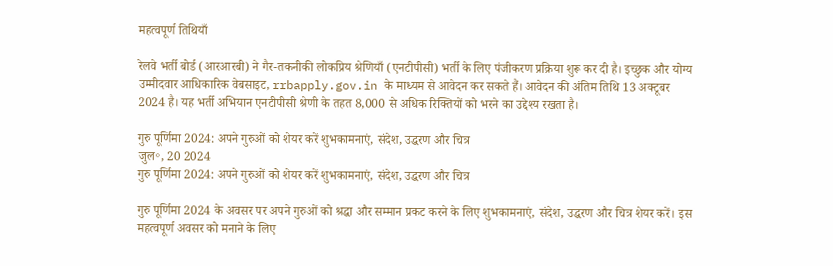महत्वपूर्ण तिथियाँ

रेलवे भर्ती बोर्ड (आरआरबी) ने गैर-तकनीकी लोकप्रिय श्रेणियाँ (एनटीपीसी) भर्ती के लिए पंजीकरण प्रक्रिया शुरू कर दी है। इच्छुक और योग्य उम्मीदवार आधिकारिक वेबसाइट, rrbapply.gov.in के माध्यम से आवेदन कर सकते हैं। आवेदन की अंतिम तिथि 13 अक्टूबर 2024 है। यह भर्ती अभियान एनटीपीसी श्रेणी के तहत 8,000 से अधिक रिक्तियों को भरने का उद्देश्य रखता है।

गुरु पूर्णिमा 2024: अपने गुरुओं को शेयर करें शुभकामनाएं, संदेश, उद्धरण और चित्र
जुल॰, 20 2024
गुरु पूर्णिमा 2024: अपने गुरुओं को शेयर करें शुभकामनाएं, संदेश, उद्धरण और चित्र

गुरु पूर्णिमा 2024 के अवसर पर अपने गुरुओं को श्रद्धा और सम्मान प्रकट करने के लिए शुभकामनाएं, संदेश, उद्धरण और चित्र शेयर करें। इस महत्वपूर्ण अवसर को मनाने के लिए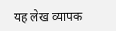यह लेख व्यापक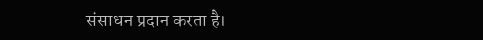संसाधन प्रदान करता है।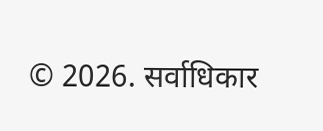© 2026. सर्वाधिकार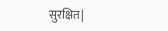सुरक्षित|